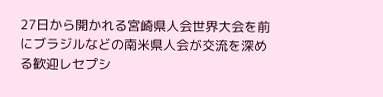27日から開かれる宮崎県人会世界大会を前にブラジルなどの南米県人会が交流を深める歓迎レセプシ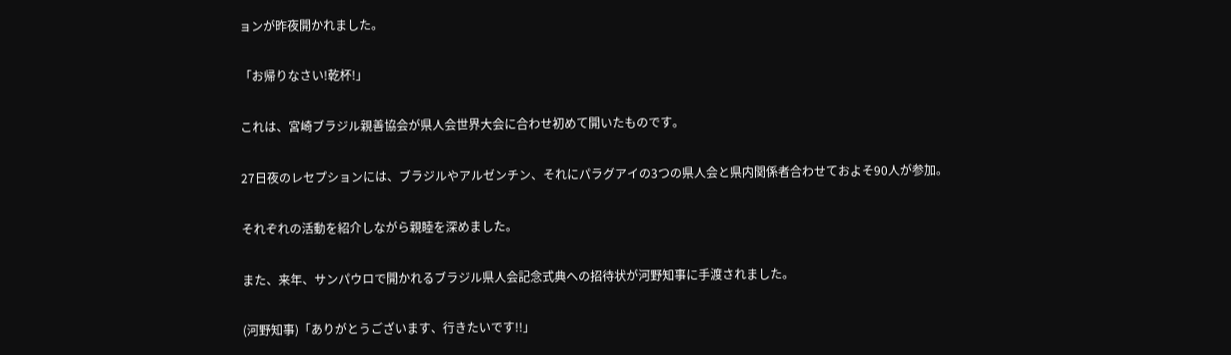ョンが昨夜開かれました。

「お帰りなさい!乾杯!」

これは、宮崎ブラジル親善協会が県人会世界大会に合わせ初めて開いたものです。

27日夜のレセプションには、ブラジルやアルゼンチン、それにパラグアイの3つの県人会と県内関係者合わせておよそ90人が参加。

それぞれの活動を紹介しながら親睦を深めました。

また、来年、サンパウロで開かれるブラジル県人会記念式典への招待状が河野知事に手渡されました。

(河野知事)「ありがとうございます、行きたいです!!」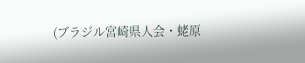(ブラジル宮崎県人会・蛯原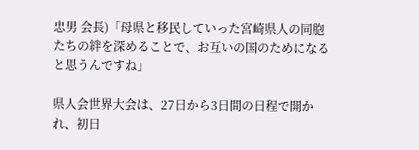忠男 会長)「母県と移民していった宮崎県人の同胞たちの絆を深めることで、お互いの国のためになると思うんですね」

県人会世界大会は、27日から3日間の日程で開かれ、初日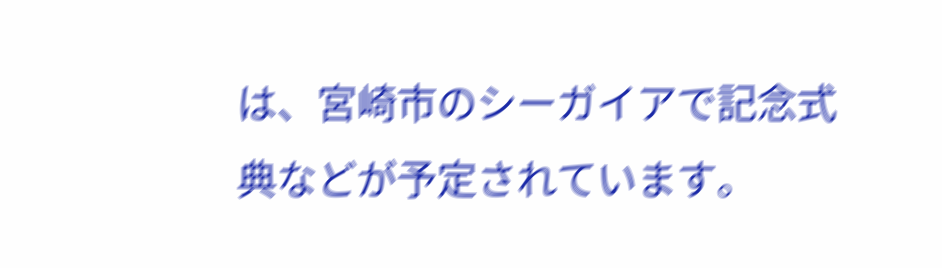は、宮崎市のシーガイアで記念式典などが予定されています。